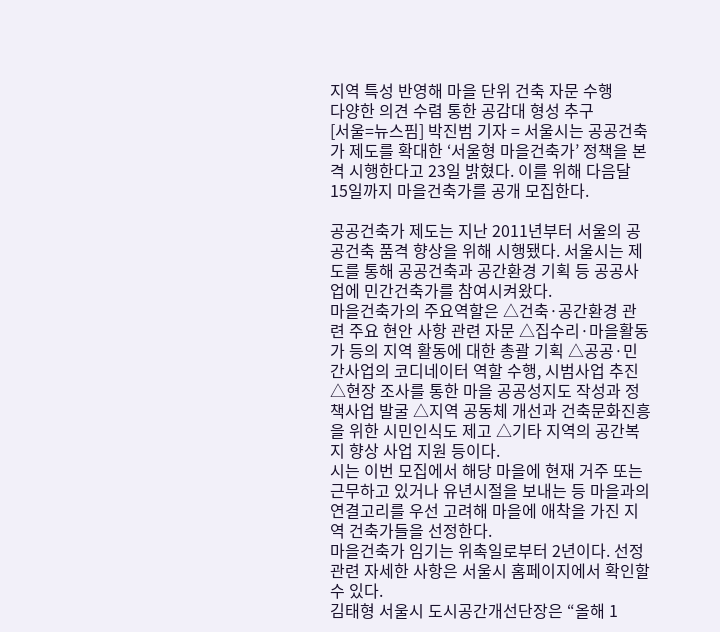지역 특성 반영해 마을 단위 건축 자문 수행
다양한 의견 수렴 통한 공감대 형성 추구
[서울=뉴스핌] 박진범 기자 = 서울시는 공공건축가 제도를 확대한 ‘서울형 마을건축가’ 정책을 본격 시행한다고 23일 밝혔다. 이를 위해 다음달 15일까지 마을건축가를 공개 모집한다.

공공건축가 제도는 지난 2011년부터 서울의 공공건축 품격 향상을 위해 시행됐다. 서울시는 제도를 통해 공공건축과 공간환경 기획 등 공공사업에 민간건축가를 참여시켜왔다.
마을건축가의 주요역할은 △건축·공간환경 관련 주요 현안 사항 관련 자문 △집수리·마을활동가 등의 지역 활동에 대한 총괄 기획 △공공·민간사업의 코디네이터 역할 수행, 시범사업 추진 △현장 조사를 통한 마을 공공성지도 작성과 정책사업 발굴 △지역 공동체 개선과 건축문화진흥을 위한 시민인식도 제고 △기타 지역의 공간복지 향상 사업 지원 등이다.
시는 이번 모집에서 해당 마을에 현재 거주 또는 근무하고 있거나 유년시절을 보내는 등 마을과의 연결고리를 우선 고려해 마을에 애착을 가진 지역 건축가들을 선정한다.
마을건축가 임기는 위촉일로부터 2년이다. 선정 관련 자세한 사항은 서울시 홈페이지에서 확인할 수 있다.
김태형 서울시 도시공간개선단장은 “올해 1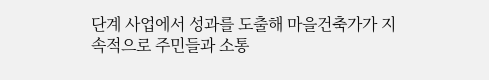단계 사업에서 성과를 도출해 마을건축가가 지속적으로 주민들과 소통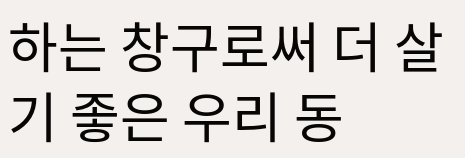하는 창구로써 더 살기 좋은 우리 동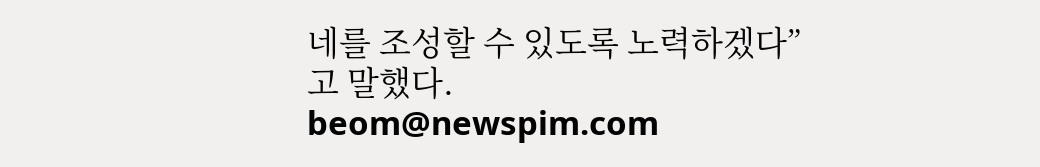네를 조성할 수 있도록 노력하겠다”고 말했다.
beom@newspim.com